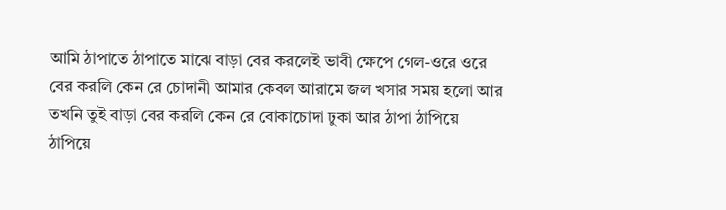আমি ঠাপাতে ঠাপাতে মাঝে বাড়া বের করলেই ভাবী ক্ষেপে গেল-ওরে ওরে বের করলি কেন রে চোদানী আমার কেবল আরামে জল খসার সময় হলো আর তখনি তুই বাড়া বের করলি কেন রে বোকাচোদা ঢুকা আর ঠাপা ঠাপিয়ে ঠাপিয়ে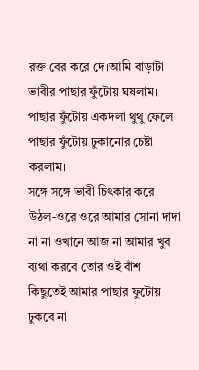রক্ত বের করে দে।আমি বাড়াটা ভাবীর পাছার ফুঁটোয় ঘষলাম। পাছার ফুঁটোয় একদলা থুথু ফেলে পাছার ফুঁটোয় ঢুকানোর চেষ্টা করলাম।
সঙ্গে সঙ্গে ভাবী চিৎকার করে উঠল-ওরে ওরে আমার সোনা দাদা না না ওখানে আজ না আমার খুব ব্যথা করবে তোর ওই বাঁশ কিছুতেই আমার পাছার ফুটোয় ঢুকবে না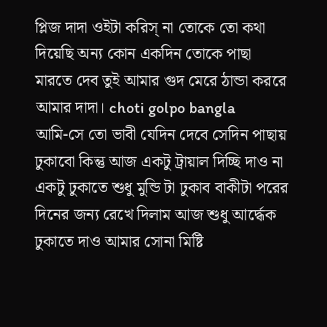প্লিজ দাদা ওইটা করিস্ না তোকে তো কথা দিয়েছি অন্য কোন একদিন তোকে পাছা মারতে দেব তুই আমার গুদ মেরে ঠান্ডা কররে আমার দাদা। choti golpo bangla
আমি-সে তো ভাবী যেদিন দেবে সেদিন পাছায় ঢুকাবো কিন্তু আজ একটু ট্রায়াল দিচ্ছি দাও না একটু ঢুকাতে শুধু মুন্ডি টা ঢুকাব বাকীটা পরের দিনের জন্য রেখে দিলাম আজ শুধু আর্দ্ধেক ঢুকাতে দাও আমার সোনা মিষ্টি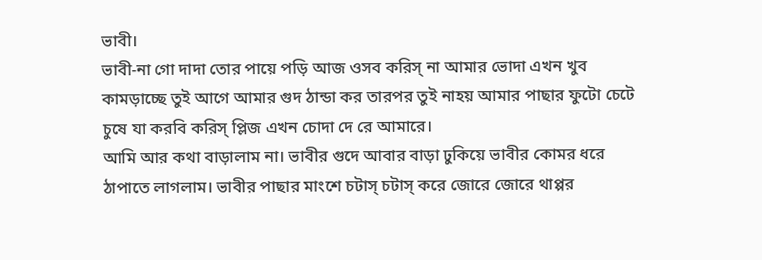ভাবী।
ভাবী-না গো দাদা তোর পায়ে পড়ি আজ ওসব করিস্ না আমার ভোদা এখন খুব কামড়াচ্ছে তুই আগে আমার গুদ ঠান্ডা কর তারপর তুই নাহয় আমার পাছার ফুটো চেটে চুষে যা করবি করিস্ প্লিজ এখন চোদা দে রে আমারে।
আমি আর কথা বাড়ালাম না। ভাবীর গুদে আবার বাড়া ঢুকিয়ে ভাবীর কোমর ধরে ঠাপাতে লাগলাম। ভাবীর পাছার মাংশে চটাস্ চটাস্ করে জোরে জোরে থাপ্পর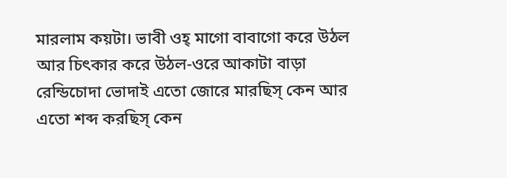মারলাম কয়টা। ভাবী ওহ্ মাগো বাবাগো করে উঠল আর চিৎকার করে উঠল-ওরে আকাটা বাড়া রেন্ডিচোদা ভোদাই এতো জোরে মারছিস্ কেন আর এতো শব্দ করছিস্ কেন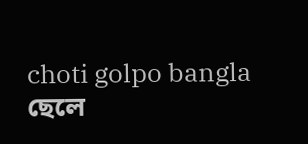choti golpo bangla
ছেলে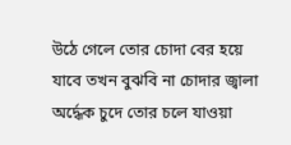উঠে গেলে তোর চোদা বের হয়ে যাবে তখন বুঝবি না চোদার জ্বালা অর্দ্ধেক চুদে তোর চলে যাওয়া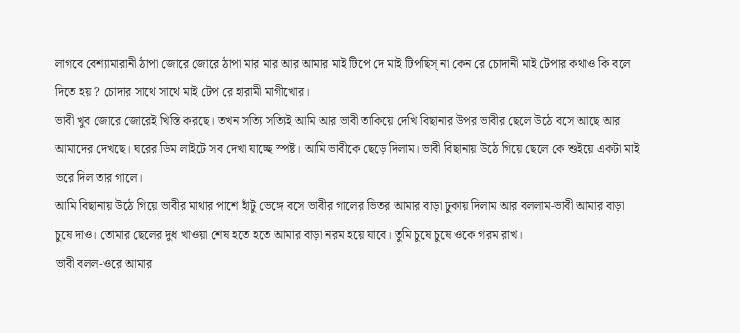লাগবে বেশ্যামারানী ঠাপা জোরে জোরে ঠাপা মার মার আর আমার মাই টিপে দে মাই টিপছিস্ না কেন রে চোদানী মাই টেপার কথাও কি বলে দিতে হয় ? চোদার সাথে সাথে মাই টেপ রে হারামী মাগীখোর।
ভাবী খুব জোরে জোরেই খিস্তি করছে। তখন সত্যি সত্যিই আমি আর ভাবী তাকিয়ে দেখি বিছানার উপর ভাবীর ছেলে উঠে বসে আছে আর আমাদের দেখছে। ঘরের ডিম লাইটে সব দেখা যাচ্ছে স্পষ্ট। আমি ভাবীকে ছেড়ে দিলাম। ভাবী বিছানায় উঠে গিয়ে ছেলে কে শুইয়ে একটা মাই ভরে দিল তার গালে।
আমি বিছানায় উঠে গিয়ে ভাবীর মাথার পাশে হাঁটু ভেঙ্গে বসে ভাবীর গালের ভিতর আমার বাড়া ঢুকায় দিলাম আর বললাম-ভাবী আমার বাড়া চুষে দাও। তোমার ছেলের দুধ খাওয়া শেষ হতে হতে আমার বাড়া নরম হয়ে যাবে। তুমি চুষে চুষে ওকে গরম রাখ।
ভাবী বলল-ওরে আমার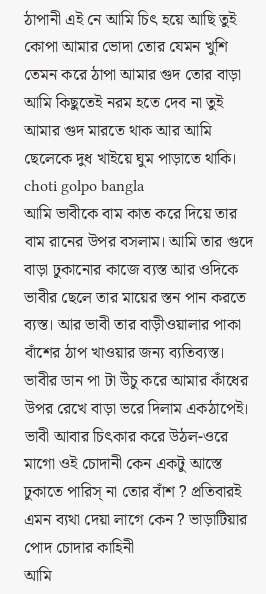ঠাপানী এই নে আমি চিৎ হয়ে আছি তুই কোপা আমার ভোদা তোর যেমন খুশি তেমন করে ঠাপা আমার গুদ তোর বাড়া আমি কিছুতেই নরম হতে দেব না তুই আমার গুদ মারতে থাক আর আমি ছেলেকে দুধ খাইয়ে ঘুম পাড়াতে থাকি। choti golpo bangla
আমি ভাবীকে বাম কাত করে দিয়ে তার বাম রানের উপর বসলাম। আমি তার গুদে বাড়া ঢুকানোর কাজে ব্যস্ত আর ওদিকে ভাবীর ছেলে তার মায়ের স্তন পান করতে ব্যস্ত। আর ভাবী তার বাড়ীওয়ালার পাকা বাঁশের ঠাপ খাওয়ার জন্য ব্যতিব্যস্ত। ভাবীর ডান পা টা উঁচু করে আমার কাঁধের উপর রেখে বাড়া ভরে দিলাম একঠাপেই। ভাবী আবার চিৎকার করে উঠল-ওরে মাগো ওই চোদানী কেন একটু আস্তে ঢুকাতে পারিস্ না তোর বাঁশ ? প্রতিবারই এমন ব্যথা দেয়া লাগে কেন ? ভাড়াটিয়ার পোদ চোদার কাহিনী
আমি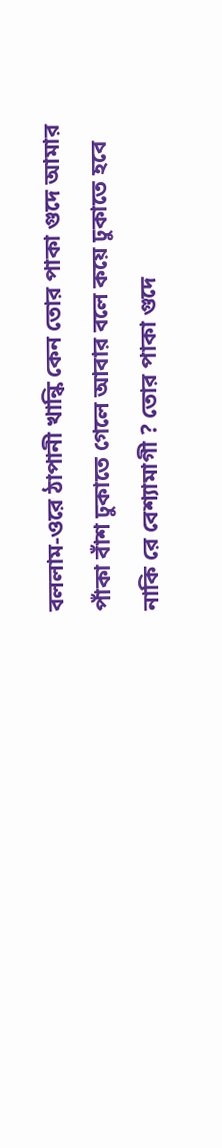বললাম-ওরে ঠাপানী খান্কি কেন তোর পাকা গুদে আমার পাঁকা বাঁশ ঢুকাতে গেলে আবার বলে কয়ে ঢুকাতে হবে নাকি রে বেশ্যামাগী ? তোর পাকা গুদে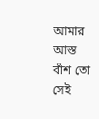আমার আস্ত বাঁশ তো সেই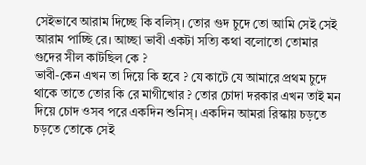সেইভাবে আরাম দিচ্ছে কি বলিস্। তোর গুদ চুদে তো আমি সেই সেই আরাম পাচ্ছি রে। আচ্ছা ভাবী একটা সত্যি কথা বলোতো তোমার গুদের সীল কাটছিল কে ?
ভাবী-কেন এখন তা দিয়ে কি হবে ? যে কাটে যে আমারে প্রথম চুদে থাকে তাতে তোর কি রে মাগীখোর ? তোর চোদা দরকার এখন তাই মন দিয়ে চোদ ওসব পরে একদিন শুনিস্। একদিন আমরা রিস্কায় চড়তে চড়তে তোকে সেই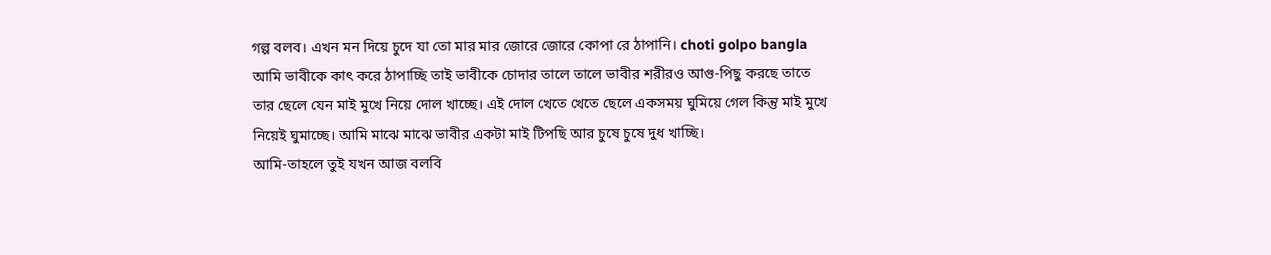গল্প বলব। এখন মন দিয়ে চুদে যা তো মার মার জোরে জোরে কোপা রে ঠাপানি। choti golpo bangla
আমি ভাবীকে কাৎ করে ঠাপাচ্ছি তাই ভাবীকে চোদার তালে তালে ভাবীর শরীরও আগু-পিছু করছে তাতে তার ছেলে যেন মাই মুখে নিয়ে দোল খাচ্ছে। এই দোল খেতে খেতে ছেলে একসময় ঘুমিয়ে গেল কিন্তু মাই মুখে নিয়েই ঘুমাচ্ছে। আমি মাঝে মাঝে ভাবীর একটা মাই টিপছি আর চুষে চুষে দুধ খাচ্ছি।
আমি-তাহলে তুই যখন আজ বলবি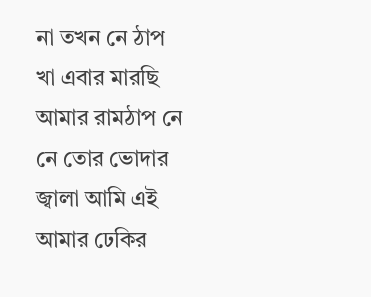না তখন নে ঠাপ খা এবার মারছি আমার রামঠাপ নে নে তোর ভোদার জ্বালা আমি এই আমার ঢেকির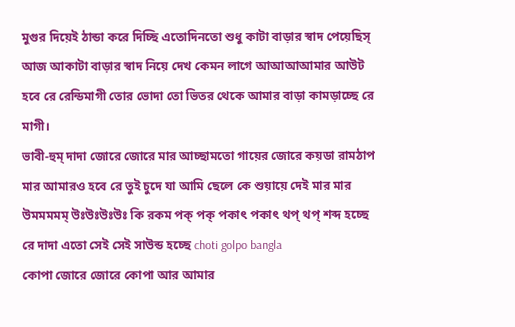মুগুর দিয়েই ঠান্ডা করে দিচ্ছি এতোদিনতো শুধু কাটা বাড়ার স্বাদ পেয়েছিস্ আজ আকাটা বাড়ার স্বাদ নিয়ে দেখ কেমন লাগে আআআআমার আউট হবে রে রেন্ডিমাগী তোর ভোদা তো ভিতর থেকে আমার বাড়া কামড়াচ্ছে রে মাগী।
ভাবী-হুম্ দাদা জোরে জোরে মার আচ্ছামতো গায়ের জোরে কয়ডা রামঠাপ মার আমারও হবে রে তুই চুদে যা আমি ছেলে কে শুয়ায়ে দেই মার মার উমমমমম্ উঃউঃউঃউঃ কি রকম পক্ পক্ পকাৎ পকাৎ থপ্ থপ্ শব্দ হচ্ছে রে দাদা এতো সেই সেই সাউন্ড হচ্ছে choti golpo bangla
কোপা জোরে জোরে কোপা আর আমার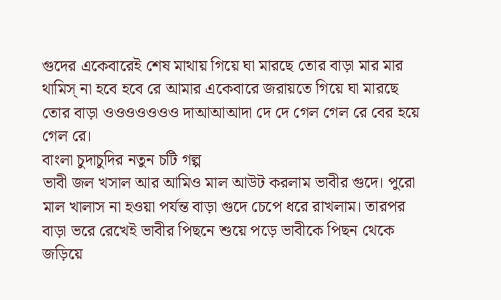গুদের একেবারেই শেষ মাথায় গিয়ে ঘা মারছে তোর বাড়া মার মার থামিস্ না হবে হবে রে আমার একেবারে জরায়তে গিয়ে ঘা মারছে তোর বাড়া ওওওওওওও দাআআআদা দে দে গেল গেল রে বের হয়ে গেল রে।
বাংলা চুদাচুদির নতুন চটি গল্প
ভাবী জল খসাল আর আমিও মাল আউট করলাম ভাবীর গুদে। পুরো মাল খালাস না হওয়া পর্যন্ত বাড়া গুদে চেপে ধরে রাখলাম। তারপর বাড়া ভরে রেখেই ভাবীর পিছনে শুয়ে পড়ে ভাবীকে পিছন থেকে জড়িয়ে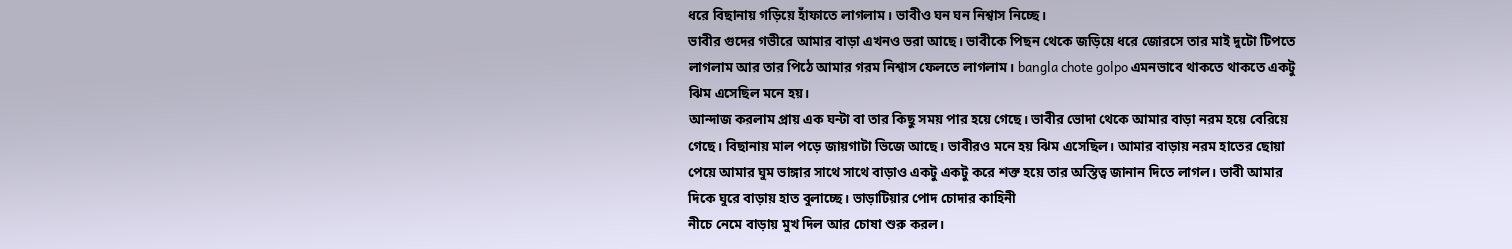ধরে বিছানায় গড়িয়ে হাঁফাতে লাগলাম। ভাবীও ঘন ঘন নিশ্বাস নিচ্ছে।
ভাবীর গুদের গভীরে আমার বাড়া এখনও ভরা আছে। ভাবীকে পিছন থেকে জড়িয়ে ধরে জোরসে তার মাই দুটো টিপতে লাগলাম আর তার পিঠে আমার গরম নিশ্বাস ফেলতে লাগলাম। bangla chote golpo এমনভাবে থাকতে থাকতে একটু ঝিম এসেছিল মনে হয়।
আন্দাজ করলাম প্রায় এক ঘন্টা বা তার কিছু সময় পার হয়ে গেছে। ভাবীর ভোদা থেকে আমার বাড়া নরম হয়ে বেরিয়ে গেছে। বিছানায় মাল পড়ে জায়গাটা ভিজে আছে। ভাবীরও মনে হয় ঝিম এসেছিল। আমার বাড়ায় নরম হাতের ছোয়া পেয়ে আমার ঘুম ভাঙ্গার সাথে সাথে বাড়াও একটু একটু করে শক্ত হয়ে তার অস্তিত্ব জানান দিতে লাগল। ভাবী আমার দিকে ঘুরে বাড়ায় হাত বুলাচ্ছে। ভাড়াটিয়ার পোদ চোদার কাহিনী
নীচে নেমে বাড়ায় মুখ দিল আর চোষা শুরু করল।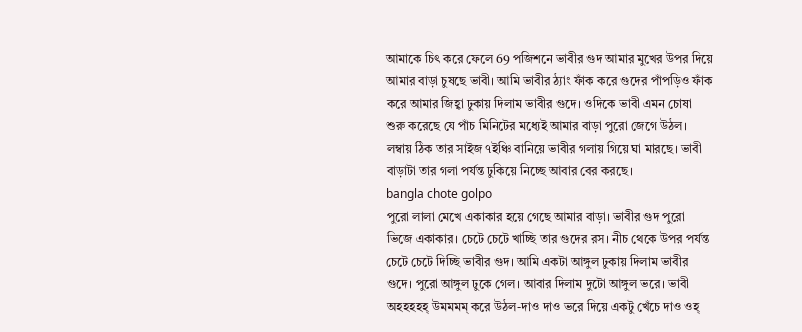আমাকে চিৎ করে ফেলে 69 পজিশনে ভাবীর গুদ আমার মুখের উপর দিয়ে আমার বাড়া চুষছে ভাবী। আমি ভাবীর ঠ্যাং ফাঁক করে গুদের পাঁপড়িও ফাঁক করে আমার জিহ্বা ঢুকায় দিলাম ভাবীর গুদে। ওদিকে ভাবী এমন চোষা শুরু করেছে যে পাঁচ মিনিটের মধ্যেই আমার বাড়া পুরো জেগে উঠল। লম্বায় ঠিক তার সাইজ ৭ইঞ্চি বানিয়ে ভাবীর গলায় গিয়ে ঘা মারছে। ভাবী বাড়াটা তার গলা পর্যন্ত ঢুকিয়ে নিচ্ছে আবার বের করছে।
bangla chote golpo
পুরো লালা মেখে একাকার হয়ে গেছে আমার বাড়া। ভাবীর গুদ পুরো ভিজে একাকার। চেটে চেটে খাচ্ছি তার গুদের রস। নীচ থেকে উপর পর্যন্ত চেটে চেটে দিচ্ছি ভাবীর গুদ। আমি একটা আঙ্গুল ঢুকায় দিলাম ভাবীর গুদে। পুরো আঙ্গুল ঢুকে গেল। আবার দিলাম দুটো আঙ্গুল ভরে। ভাবী অহহহহহ্ উমমমম্ করে উঠল-দাও দাও ভরে দিয়ে একটু খেঁচে দাও ওহ্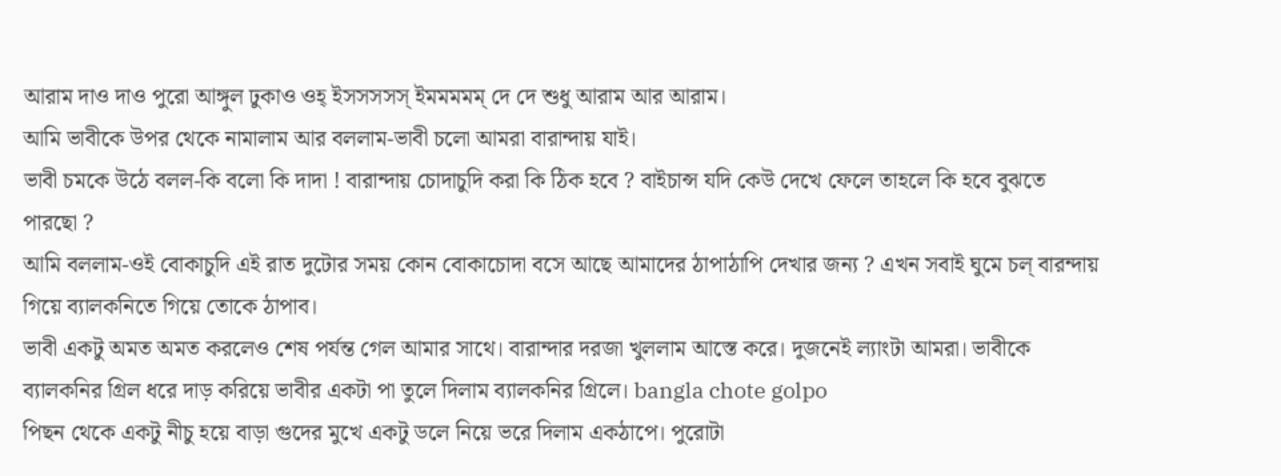আরাম দাও দাও পুরো আঙ্গুল ঢুকাও ওহ্ ইসসসসস্ ইমমমমম্ দে দে শুধু আরাম আর আরাম।
আমি ভাবীকে উপর থেকে নামালাম আর বললাম-ভাবী চলো আমরা বারান্দায় যাই।
ভাবী চমকে উঠে বলল-কি বলো কি দাদা ! বারান্দায় চোদাচুদি করা কি ঠিক হবে ? বাইচান্স যদি কেউ দেখে ফেলে তাহলে কি হবে বুঝতে পারছো ?
আমি বললাম-ওই বোকাচুদি এই রাত দুটোর সময় কোন বোকাচোদা বসে আছে আমাদের ঠাপাঠাপি দেখার জন্য ? এখন সবাই ঘুমে চল্ বারন্দায় গিয়ে ব্যালকনিতে গিয়ে তোকে ঠাপাব।
ভাবী একটু অমত অমত করলেও শেষ পর্যন্ত গেল আমার সাথে। বারান্দার দরজা খুললাম আস্তে করে। দুজনেই ল্যাংটা আমরা। ভাবীকে ব্যালকনির গ্রিল ধরে দাড় করিয়ে ভাবীর একটা পা তুলে দিলাম ব্যালকনির গ্রিলে। bangla chote golpo
পিছন থেকে একটু নীচু হয়ে বাড়া গুদের মুখে একটু ডলে নিয়ে ভরে দিলাম একঠাপে। পুরোটা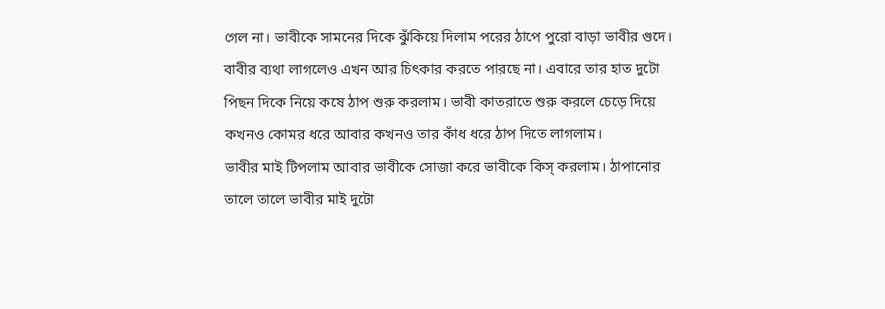গেল না। ভাবীকে সামনের দিকে ঝুঁকিয়ে দিলাম পরের ঠাপে পুরো বাড়া ভাবীর গুদে। বাবীর ব্যথা লাগলেও এখন আর চিৎকার করতে পারছে না। এবারে তার হাত দুটো পিছন দিকে নিয়ে কষে ঠাপ শুরু করলাম। ভাবী কাতরাতে শুরু করলে চেড়ে দিয়ে কখনও কোমর ধরে আবার কখনও তার কাঁধ ধরে ঠাপ দিতে লাগলাম।
ভাবীর মাই টিপলাম আবার ভাবীকে সোজা করে ভাবীকে কিস্ করলাম। ঠাপানোর তালে তালে ভাবীর মাই দুটো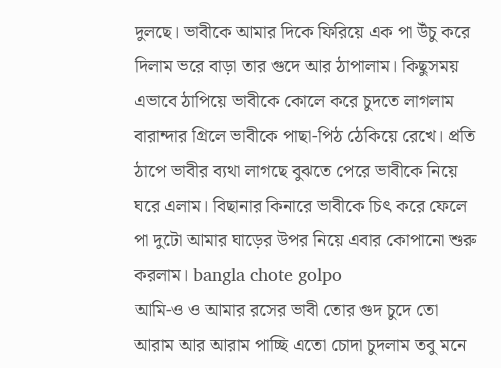দুলছে। ভাবীকে আমার দিকে ফিরিয়ে এক পা উঁচু করে দিলাম ভরে বাড়া তার গুদে আর ঠাপালাম। কিছুসময় এভাবে ঠাপিয়ে ভাবীকে কোলে করে চুদতে লাগলাম বারান্দার গ্রিলে ভাবীকে পাছা-পিঠ ঠেকিয়ে রেখে। প্রতি ঠাপে ভাবীর ব্যথা লাগছে বুঝতে পেরে ভাবীকে নিয়ে ঘরে এলাম। বিছানার কিনারে ভাবীকে চিৎ করে ফেলে পা দুটো আমার ঘাড়ের উপর নিয়ে এবার কোপানো শুরু করলাম। bangla chote golpo
আমি-ও ও আমার রসের ভাবী তোর গুদ চুদে তো আরাম আর আরাম পাচ্ছি এতো চোদা চুদলাম তবু মনে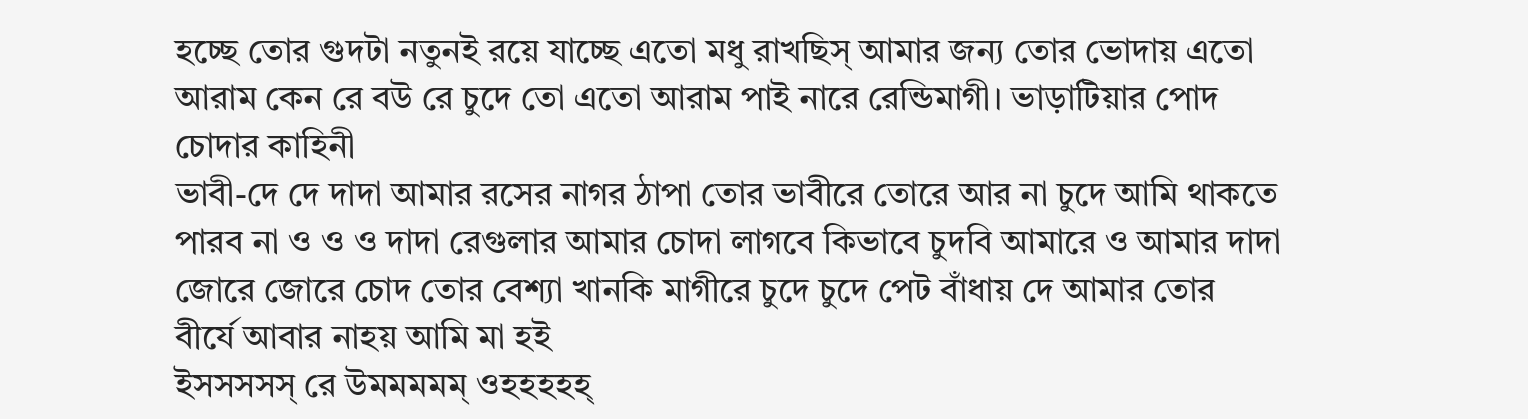হচ্ছে তোর গুদটা নতুনই রয়ে যাচ্ছে এতো মধু রাখছিস্ আমার জন্য তোর ভোদায় এতো আরাম কেন রে বউ রে চুদে তো এতো আরাম পাই নারে রেন্ডিমাগী। ভাড়াটিয়ার পোদ চোদার কাহিনী
ভাবী-দে দে দাদা আমার রসের নাগর ঠাপা তোর ভাবীরে তোরে আর না চুদে আমি থাকতে পারব না ও ও ও দাদা রেগুলার আমার চোদা লাগবে কিভাবে চুদবি আমারে ও আমার দাদা জোরে জোরে চোদ তোর বেশ্যা খানকি মাগীরে চুদে চুদে পেট বাঁধায় দে আমার তোর বীর্যে আবার নাহয় আমি মা হই
ইসসসসস্ রে উমমমমম্ ওহহহহহ্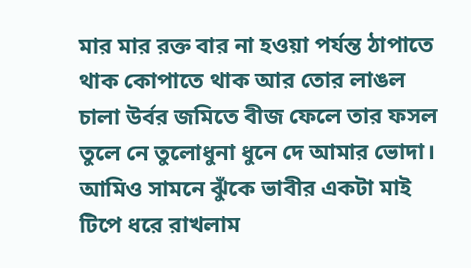মার মার রক্ত বার না হওয়া পর্যন্ত ঠাপাতে থাক কোপাতে থাক আর তোর লাঙল চালা উর্বর জমিতে বীজ ফেলে তার ফসল তুলে নে তুলোধুনা ধুনে দে আমার ভোদা।
আমিও সামনে ঝুঁকে ভাবীর একটা মাই টিপে ধরে রাখলাম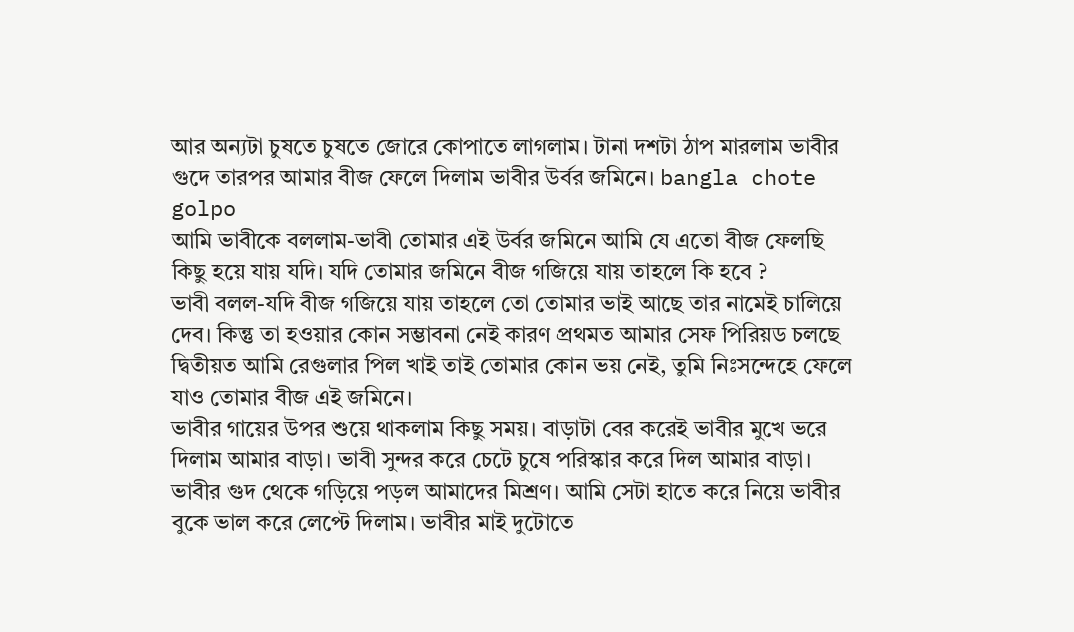আর অন্যটা চুষতে চুষতে জোরে কোপাতে লাগলাম। টানা দশটা ঠাপ মারলাম ভাবীর গুদে তারপর আমার বীজ ফেলে দিলাম ভাবীর উর্বর জমিনে। bangla chote golpo
আমি ভাবীকে বললাম-ভাবী তোমার এই উর্বর জমিনে আমি যে এতো বীজ ফেলছি কিছু হয়ে যায় যদি। যদি তোমার জমিনে বীজ গজিয়ে যায় তাহলে কি হবে ?
ভাবী বলল-যদি বীজ গজিয়ে যায় তাহলে তো তোমার ভাই আছে তার নামেই চালিয়ে দেব। কিন্তু তা হওয়ার কোন সম্ভাবনা নেই কারণ প্রথমত আমার সেফ পিরিয়ড চলছে দ্বিতীয়ত আমি রেগুলার পিল খাই তাই তোমার কোন ভয় নেই, তুমি নিঃসন্দেহে ফেলে যাও তোমার বীজ এই জমিনে।
ভাবীর গায়ের উপর শুয়ে থাকলাম কিছু সময়। বাড়াটা বের করেই ভাবীর মুখে ভরে দিলাম আমার বাড়া। ভাবী সুন্দর করে চেটে চুষে পরিস্কার করে দিল আমার বাড়া। ভাবীর গুদ থেকে গড়িয়ে পড়ল আমাদের মিশ্রণ। আমি সেটা হাতে করে নিয়ে ভাবীর বুকে ভাল করে লেপ্টে দিলাম। ভাবীর মাই দুটোতে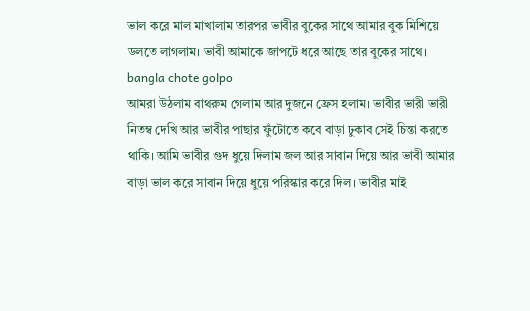ভাল করে মাল মাখালাম তারপর ভাবীর বুকের সাথে আমার বুক মিশিয়ে ডলতে লাগলাম। ভাবী আমাকে জাপটে ধরে আছে তার বুকের সাথে। bangla chote golpo
আমরা উঠলাম বাথরুম গেলাম আর দুজনে ফ্রেস হলাম। ভাবীর ভারী ভারী নিতম্ব দেখি আর ভাবীর পাছার ফুঁটোতে কবে বাড়া ঢুকাব সেই চিন্তা করতে থাকি। আমি ভাবীর গুদ ধুয়ে দিলাম জল আর সাবান দিয়ে আর ভাবী আমার বাড়া ভাল করে সাবান দিয়ে ধুয়ে পরিস্কার করে দিল। ভাবীর মাই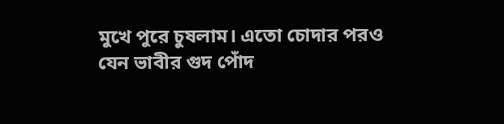মুখে পুরে চুষলাম। এতো চোদার পরও যেন ভাবীর গুদ পোঁদ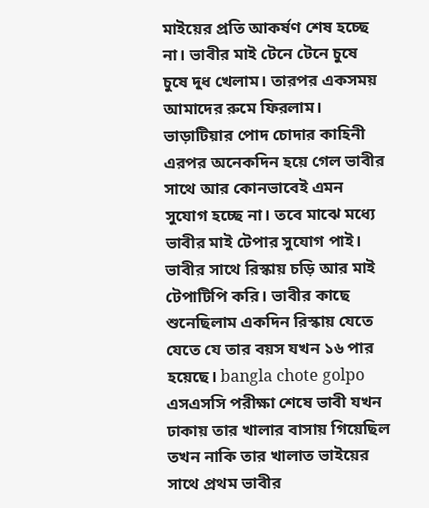মাইয়ের প্রতি আকর্ষণ শেষ হচ্ছে না। ভাবীর মাই টেনে টেনে চুষে চুষে দুধ খেলাম। তারপর একসময় আমাদের রুমে ফিরলাম। ভাড়াটিয়ার পোদ চোদার কাহিনী
এরপর অনেকদিন হয়ে গেল ভাবীর সাথে আর কোনভাবেই এমন সুযোগ হচ্ছে না। তবে মাঝে মধ্যে ভাবীর মাই টেপার সুযোগ পাই। ভাবীর সাথে রিস্কায় চড়ি আর মাই টেপাটিপি করি। ভাবীর কাছে শুনেছিলাম একদিন রিস্কায় যেতে যেতে যে তার বয়স যখন ১৬ পার হয়েছে। bangla chote golpo
এসএসসি পরীক্ষা শেষে ভাবী যখন ঢাকায় তার খালার বাসায় গিয়েছিল তখন নাকি তার খালাত ভাইয়ের সাথে প্রথম ভাবীর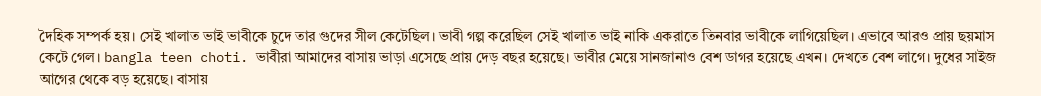দৈহিক সম্পর্ক হয়। সেই খালাত ভাই ভাবীকে চুদে তার গুদের সীল কেটেছিল। ভাবী গল্প করেছিল সেই খালাত ভাই নাকি একরাতে তিনবার ভাবীকে লাগিয়েছিল। এভাবে আরও প্রায় ছয়মাস কেটে গেল। bangla teen choti. ভাবীরা আমাদের বাসায় ভাড়া এসেছে প্রায় দেড় বছর হয়েছে। ভাবীর মেয়ে সানজানাও বেশ ডাগর হয়েছে এখন। দেখতে বেশ লাগে। দুধের সাইজ আগের থেকে বড় হয়েছে। বাসায়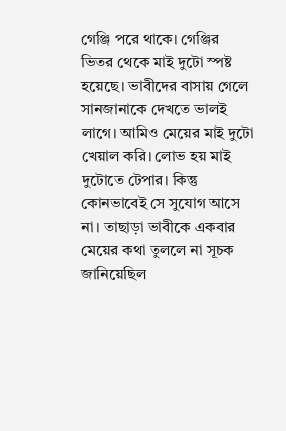গেঞ্জি পরে থাকে। গেঞ্জির ভিতর থেকে মাই দুটো স্পষ্ট হয়েছে। ভাবীদের বাসায় গেলে সানজানাকে দেখতে ভালই লাগে। আমিও মেয়ের মাই দুটো খেয়াল করি। লোভ হয় মাই দুটোতে টেপার। কিন্তু কোনভাবেই সে সুযোগ আসে না। তাছাড়া ভাবীকে একবার মেয়ের কথা তুললে না সূচক জানিয়েছিল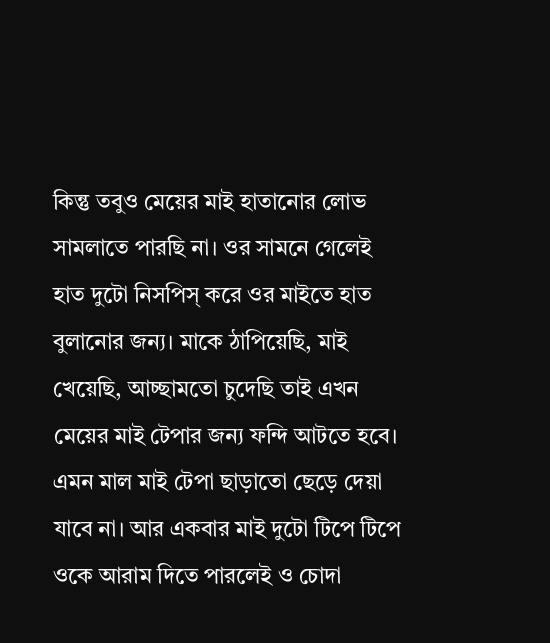কিন্তু তবুও মেয়ের মাই হাতানোর লোভ সামলাতে পারছি না। ওর সামনে গেলেই হাত দুটো নিসপিস্ করে ওর মাইতে হাত বুলানোর জন্য। মাকে ঠাপিয়েছি, মাই খেয়েছি, আচ্ছামতো চুদেছি তাই এখন মেয়ের মাই টেপার জন্য ফন্দি আটতে হবে। এমন মাল মাই টেপা ছাড়াতো ছেড়ে দেয়া যাবে না। আর একবার মাই দুটো টিপে টিপে ওকে আরাম দিতে পারলেই ও চোদা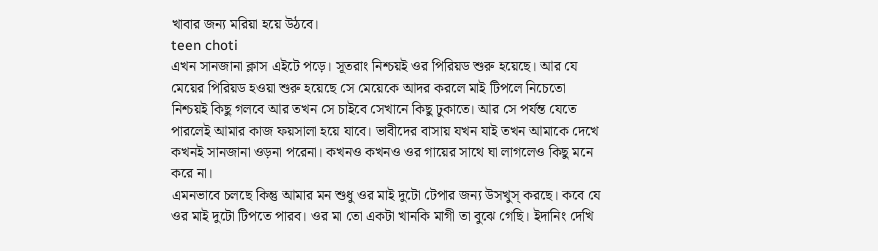খাবার জন্য মরিয়া হয়ে উঠবে।
teen choti
এখন সানজানা ক্লাস এইটে পড়ে। সূতরাং নিশ্চয়ই ওর পিরিয়ড শুরু হয়েছে। আর যে মেয়ের পিরিয়ড হওয়া শুরু হয়েছে সে মেয়েকে আদর করলে মাই টিপলে নিচেতো নিশ্চয়ই কিছু গলবে আর তখন সে চাইবে সেখানে কিছু ঢুকাতে। আর সে পর্যন্ত যেতে পারলেই আমার কাজ ফয়সালা হয়ে যাবে। ভাবীদের বাসায় যখন যাই তখন আমাকে দেখে কখনই সানজানা ওড়না পরেনা। কখনও কখনও ওর গায়ের সাথে ঘা লাগলেও কিছু মনে করে না।
এমনভাবে চলছে কিন্তু আমার মন শুধু ওর মাই দুটো টেপার জন্য উসখুস্ করছে। কবে যে ওর মাই দুটো টিপতে পারব। ওর মা তো একটা খানকি মাগী তা বুঝে গেছি। ইদানিং দেখি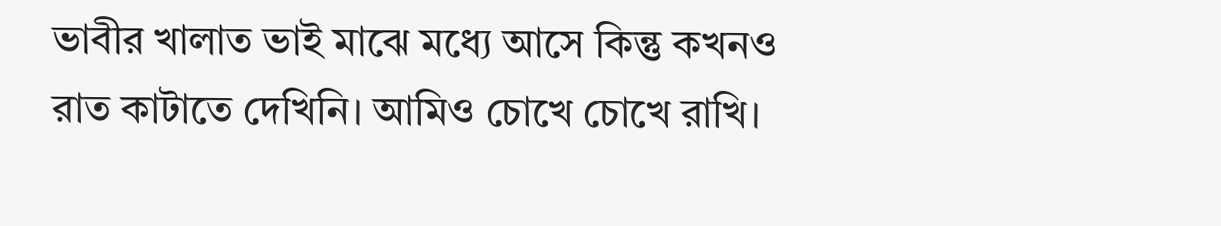ভাবীর খালাত ভাই মাঝে মধ্যে আসে কিন্তু কখনও রাত কাটাতে দেখিনি। আমিও চোখে চোখে রাখি।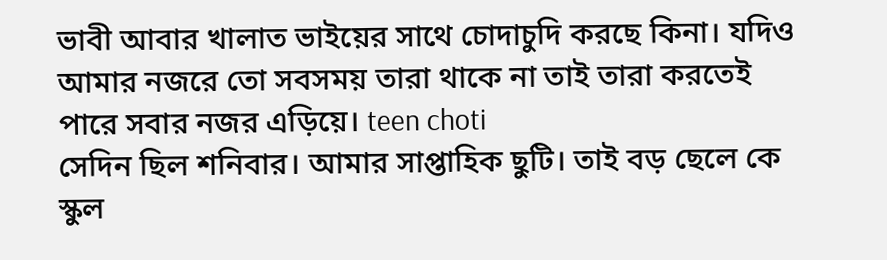ভাবী আবার খালাত ভাইয়ের সাথে চোদাচুদি করছে কিনা। যদিও আমার নজরে তো সবসময় তারা থাকে না তাই তারা করতেই পারে সবার নজর এড়িয়ে। teen choti
সেদিন ছিল শনিবার। আমার সাপ্তাহিক ছুটি। তাই বড় ছেলে কে স্কুল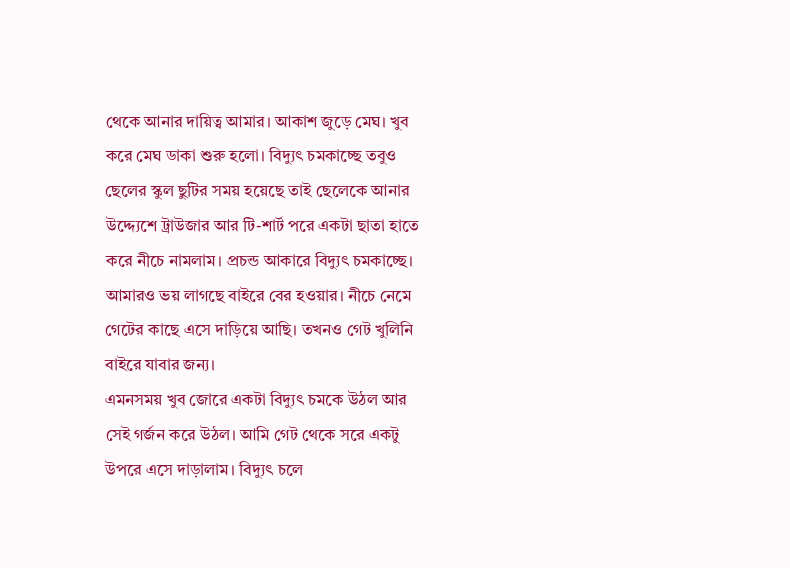থেকে আনার দায়িত্ব আমার। আকাশ জুড়ে মেঘ। খুব করে মেঘ ডাকা শুরু হলো। বিদ্যুৎ চমকাচ্ছে তবুও ছেলের স্কুল ছুটির সময় হয়েছে তাই ছেলেকে আনার উদ্দ্যেশে ট্রাউজার আর টি-শার্ট পরে একটা ছাতা হাতে করে নীচে নামলাম। প্রচন্ড আকারে বিদ্যুৎ চমকাচ্ছে। আমারও ভয় লাগছে বাইরে বের হওয়ার। নীচে নেমে গেটের কাছে এসে দাড়িয়ে আছি। তখনও গেট খুলিনি বাইরে যাবার জন্য।
এমনসময় খুব জোরে একটা বিদ্যুৎ চমকে উঠল আর সেই গর্জন করে উঠল। আমি গেট থেকে সরে একটু উপরে এসে দাড়ালাম। বিদ্যুৎ চলে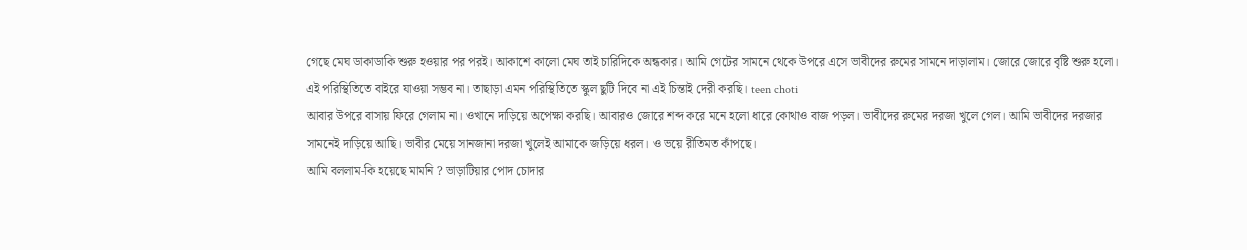গেছে মেঘ ডাকাডাকি শুরু হওয়ার পর পরই। আকাশে কালো মেঘ তাই চারিদিকে অন্ধকার। আমি গেটের সামনে থেকে উপরে এসে ভাবীদের রুমের সামনে দাড়ালাম। জোরে জোরে বৃষ্টি শুরু হলো। এই পরিস্থিতিতে বাইরে যাওয়া সম্ভব না। তাছাড়া এমন পরিস্থিতিতে স্কুল ছুটি দিবে না এই চিন্তাই দেরী করছি। teen choti
আবার উপরে বাসায় ফিরে গেলাম না। ওখানে দাড়িয়ে অপেক্ষা করছি। আবারও জোরে শব্দ করে মনে হলো ধারে কোথাও বাজ পড়ল। ভাবীদের রুমের দরজা খুলে গেল। আমি ভাবীদের দরজার সামনেই দাড়িয়ে আছি। ভাবীর মেয়ে সানজানা দরজা খুলেই আমাকে জড়িয়ে ধরল। ও ভয়ে রীতিমত কাঁপছে।
আমি বললাম-কি হয়েছে মামনি ? ভাড়াটিয়ার পোদ চোদার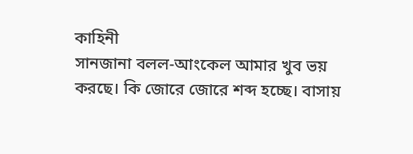কাহিনী
সানজানা বলল-আংকেল আমার খুব ভয় করছে। কি জোরে জোরে শব্দ হচ্ছে। বাসায়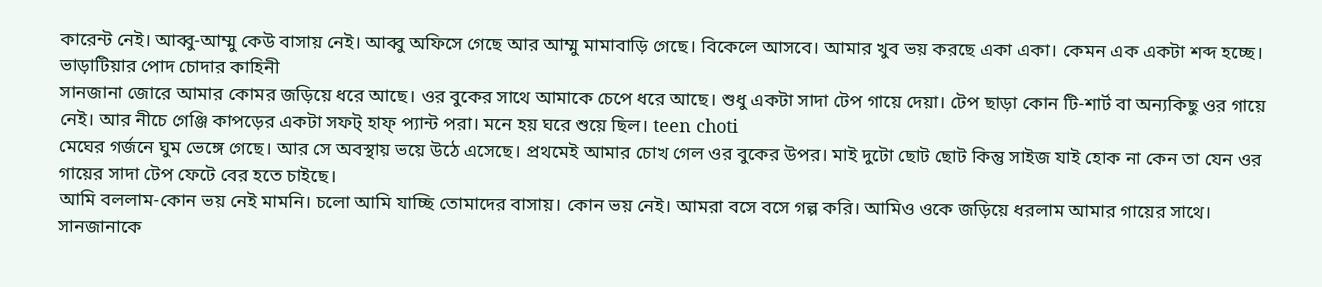কারেন্ট নেই। আব্বু-আম্মু কেউ বাসায় নেই। আব্বু অফিসে গেছে আর আম্মু মামাবাড়ি গেছে। বিকেলে আসবে। আমার খুব ভয় করছে একা একা। কেমন এক একটা শব্দ হচ্ছে। ভাড়াটিয়ার পোদ চোদার কাহিনী
সানজানা জোরে আমার কোমর জড়িয়ে ধরে আছে। ওর বুকের সাথে আমাকে চেপে ধরে আছে। শুধু একটা সাদা টেপ গায়ে দেয়া। টেপ ছাড়া কোন টি-শার্ট বা অন্যকিছু ওর গায়ে নেই। আর নীচে গেঞ্জি কাপড়ের একটা সফট্ হাফ্ প্যান্ট পরা। মনে হয় ঘরে শুয়ে ছিল। teen choti
মেঘের গর্জনে ঘুম ভেঙ্গে গেছে। আর সে অবস্থায় ভয়ে উঠে এসেছে। প্রথমেই আমার চোখ গেল ওর বুকের উপর। মাই দুটো ছোট ছোট কিন্তু সাইজ যাই হোক না কেন তা যেন ওর গায়ের সাদা টেপ ফেটে বের হতে চাইছে।
আমি বললাম-কোন ভয় নেই মামনি। চলো আমি যাচ্ছি তোমাদের বাসায়। কোন ভয় নেই। আমরা বসে বসে গল্প করি। আমিও ওকে জড়িয়ে ধরলাম আমার গায়ের সাথে। সানজানাকে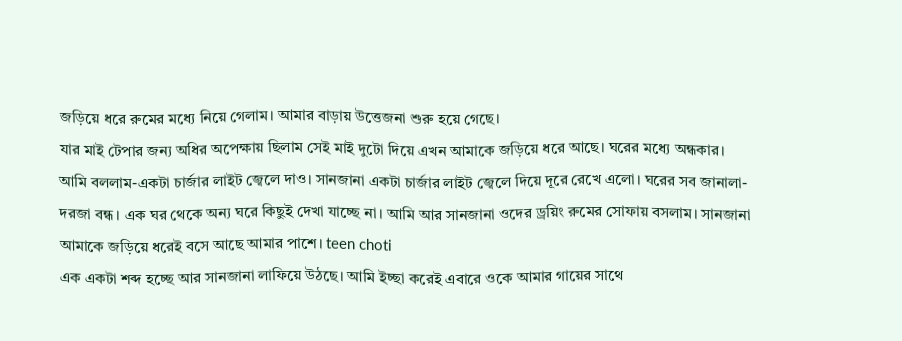জড়িয়ে ধরে রুমের মধ্যে নিয়ে গেলাম। আমার বাড়ায় উত্তেজনা শুরু হয়ে গেছে।
যার মাই টেপার জন্য অধির অপেক্ষায় ছিলাম সেই মাই দুটো দিয়ে এখন আমাকে জড়িয়ে ধরে আছে। ঘরের মধ্যে অন্ধকার।
আমি বললাম-একটা চার্জার লাইট জ্বেলে দাও। সানজানা একটা চার্জার লাইট জ্বেলে দিয়ে দূরে রেখে এলো। ঘরের সব জানালা-দরজা বন্ধ। এক ঘর থেকে অন্য ঘরে কিছুই দেখা যাচ্ছে না। আমি আর সানজানা ওদের ড্রয়িং রুমের সোফায় বসলাম। সানজানা আমাকে জড়িয়ে ধরেই বসে আছে আমার পাশে। teen choti
এক একটা শব্দ হচ্ছে আর সানজানা লাফিয়ে উঠছে। আমি ইচ্ছা করেই এবারে ওকে আমার গায়ের সাথে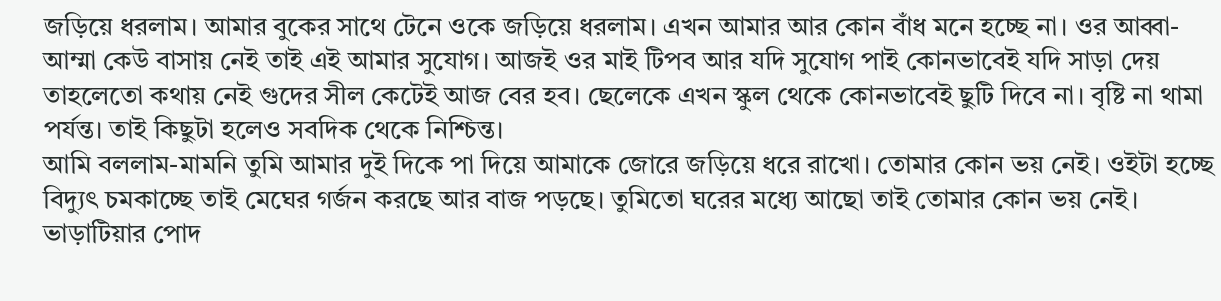জড়িয়ে ধরলাম। আমার বুকের সাথে টেনে ওকে জড়িয়ে ধরলাম। এখন আমার আর কোন বাঁধ মনে হচ্ছে না। ওর আব্বা-আম্মা কেউ বাসায় নেই তাই এই আমার সুযোগ। আজই ওর মাই টিপব আর যদি সুযোগ পাই কোনভাবেই যদি সাড়া দেয় তাহলেতো কথায় নেই গুদের সীল কেটেই আজ বের হব। ছেলেকে এখন স্কুল থেকে কোনভাবেই ছুটি দিবে না। বৃষ্টি না থামা পর্যন্ত। তাই কিছুটা হলেও সবদিক থেকে নিশ্চিন্ত।
আমি বললাম-মামনি তুমি আমার দুই দিকে পা দিয়ে আমাকে জোরে জড়িয়ে ধরে রাখো। তোমার কোন ভয় নেই। ওইটা হচ্ছে বিদ্যুৎ চমকাচ্ছে তাই মেঘের গর্জন করছে আর বাজ পড়ছে। তুমিতো ঘরের মধ্যে আছো তাই তোমার কোন ভয় নেই। ভাড়াটিয়ার পোদ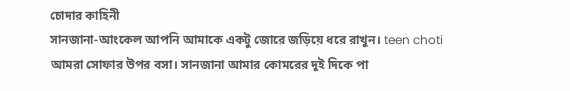চোদার কাহিনী
সানজানা-আংকেল আপনি আমাকে একটু জোরে জড়িয়ে ধরে রাখুন। teen choti
আমরা সোফার উপর বসা। সানজানা আমার কোমরের দুই দিকে পা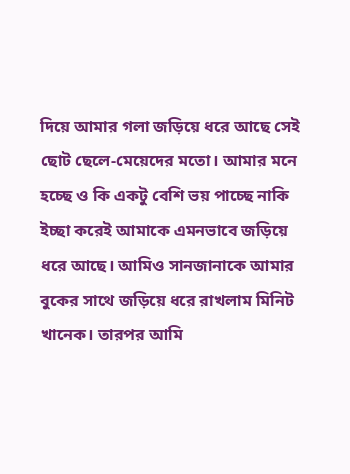দিয়ে আমার গলা জড়িয়ে ধরে আছে সেই ছোট ছেলে-মেয়েদের মতো। আমার মনে হচ্ছে ও কি একটু বেশি ভয় পাচ্ছে নাকি ইচ্ছা করেই আমাকে এমনভাবে জড়িয়ে ধরে আছে। আমিও সানজানাকে আমার বুকের সাথে জড়িয়ে ধরে রাখলাম মিনিট খানেক। তারপর আমি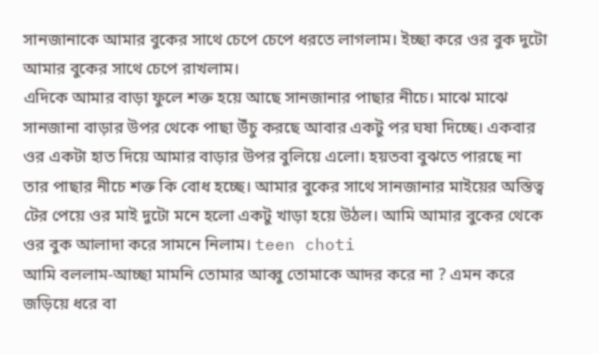সানজানাকে আমার বুকের সাথে চেপে চেপে ধরতে লাগলাম। ইচ্ছা করে ওর বুক দুটো আমার বুকের সাথে চেপে রাখলাম।
এদিকে আমার বাড়া ফুলে শক্ত হয়ে আছে সানজানার পাছার নীচে। মাঝে মাঝে সানজানা বাড়ার উপর থেকে পাছা উঁচু করছে আবার একটু পর ঘষা দিচ্ছে। একবার ওর একটা হাত দিয়ে আমার বাড়ার উপর বুলিয়ে এলো। হয়তবা বুঝতে পারছে না তার পাছার নীচে শক্ত কি বোধ হচ্ছে। আমার বুকের সাথে সানজানার মাইয়ের অস্তিত্ব টের পেয়ে ওর মাই দুটো মনে হলো একটু খাড়া হয়ে উঠল। আমি আমার বুকের থেকে ওর বুক আলাদা করে সামনে নিলাম। teen choti
আমি বললাম-আচ্ছা মামনি তোমার আব্বু তোমাকে আদর করে না ? এমন করে জড়িয়ে ধরে বা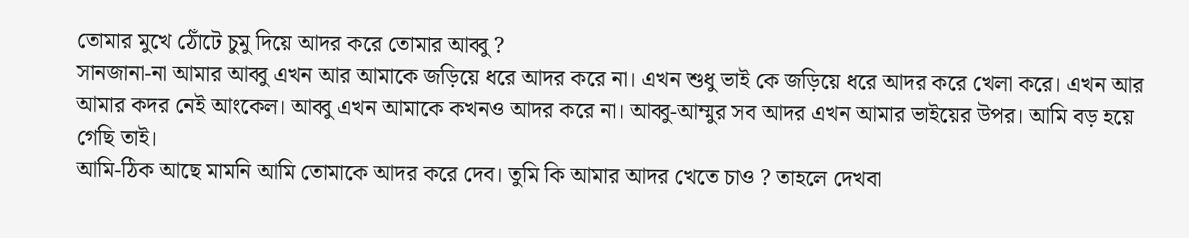তোমার মুখে ঠোঁটে চুমু দিয়ে আদর করে তোমার আব্বু ?
সানজানা-না আমার আব্বু এখন আর আমাকে জড়িয়ে ধরে আদর করে না। এখন শুধু ভাই কে জড়িয়ে ধরে আদর করে খেলা করে। এখন আর আমার কদর নেই আংকেল। আব্বু এখন আমাকে কখনও আদর করে না। আব্বু-আম্মুর সব আদর এখন আমার ভাইয়ের উপর। আমি বড় হয়ে গেছি তাই।
আমি-ঠিক আছে মামনি আমি তোমাকে আদর করে দেব। তুমি কি আমার আদর খেতে চাও ? তাহলে দেখবা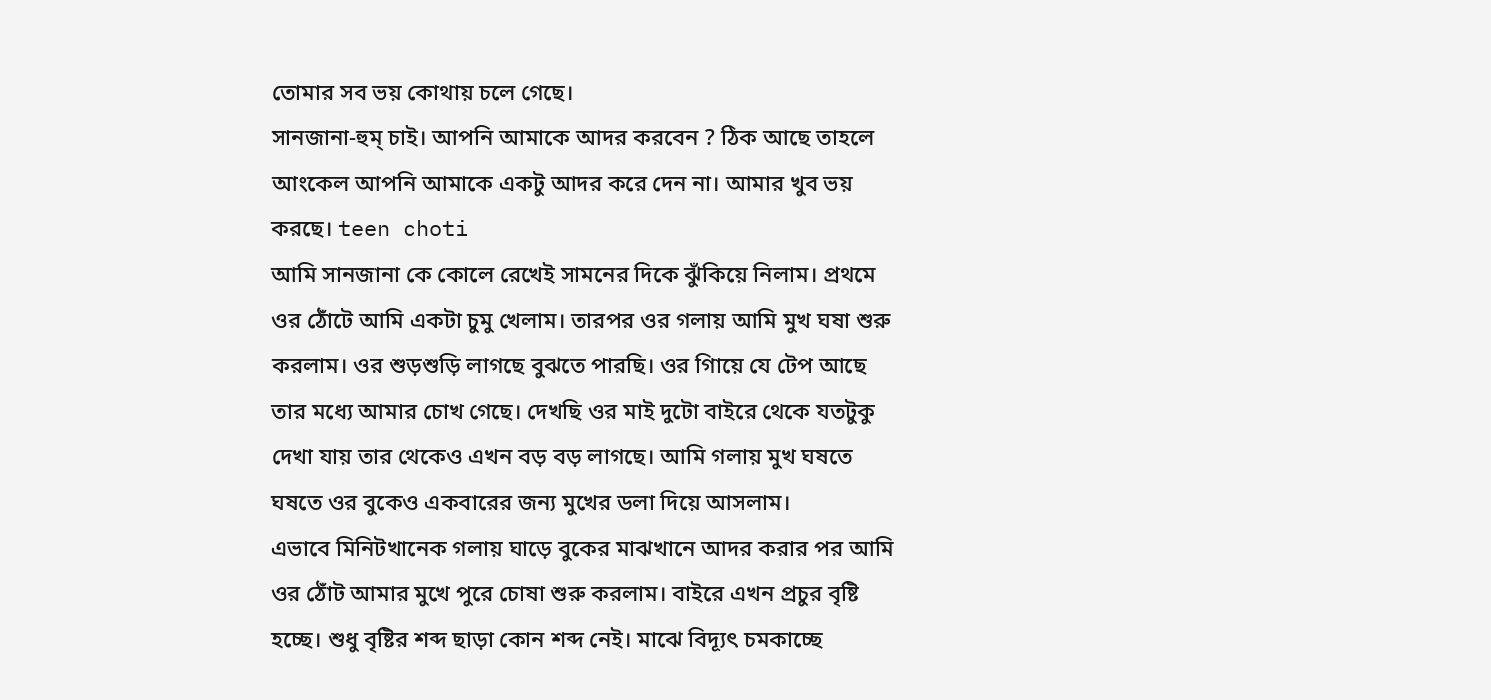তোমার সব ভয় কোথায় চলে গেছে।
সানজানা-হুম্ চাই। আপনি আমাকে আদর করবেন ? ঠিক আছে তাহলে আংকেল আপনি আমাকে একটু আদর করে দেন না। আমার খুব ভয় করছে। teen choti
আমি সানজানা কে কোলে রেখেই সামনের দিকে ঝুঁকিয়ে নিলাম। প্রথমে ওর ঠোঁটে আমি একটা চুমু খেলাম। তারপর ওর গলায় আমি মুখ ঘষা শুরু করলাম। ওর শুড়শুড়ি লাগছে বুঝতে পারছি। ওর গিায়ে যে টেপ আছে তার মধ্যে আমার চোখ গেছে। দেখছি ওর মাই দুটো বাইরে থেকে যতটুকু দেখা যায় তার থেকেও এখন বড় বড় লাগছে। আমি গলায় মুখ ঘষতে ঘষতে ওর বুকেও একবারের জন্য মুখের ডলা দিয়ে আসলাম।
এভাবে মিনিটখানেক গলায় ঘাড়ে বুকের মাঝখানে আদর করার পর আমি ওর ঠোঁট আমার মুখে পুরে চোষা শুরু করলাম। বাইরে এখন প্রচুর বৃষ্টি হচ্ছে। শুধু বৃষ্টির শব্দ ছাড়া কোন শব্দ নেই। মাঝে বিদ্যূৎ চমকাচ্ছে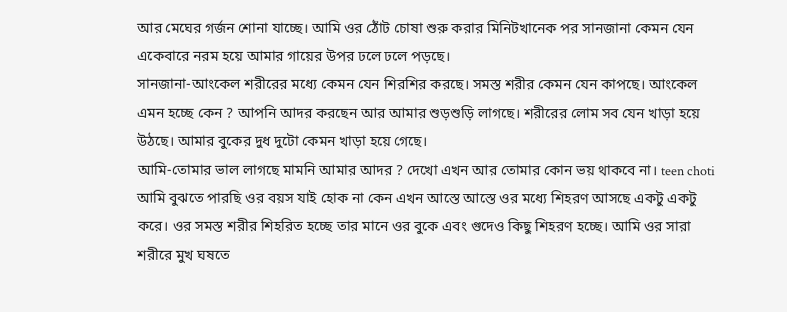আর মেঘের গর্জন শোনা যাচ্ছে। আমি ওর ঠোঁট চোষা শুরু করার মিনিটখানেক পর সানজানা কেমন যেন একেবারে নরম হয়ে আমার গায়ের উপর ঢলে ঢলে পড়ছে।
সানজানা-আংকেল শরীরের মধ্যে কেমন যেন শিরশির করছে। সমস্ত শরীর কেমন যেন কাপছে। আংকেল এমন হচ্ছে কেন ? আপনি আদর করছেন আর আমার শুড়শুড়ি লাগছে। শরীরের লোম সব যেন খাড়া হয়ে উঠছে। আমার বুকের দুধ দুটো কেমন খাড়া হয়ে গেছে।
আমি-তোমার ভাল লাগছে মামনি আমার আদর ? দেখো এখন আর তোমার কোন ভয় থাকবে না। teen choti
আমি বুঝতে পারছি ওর বয়স যাই হোক না কেন এখন আস্তে আস্তে ওর মধ্যে শিহরণ আসছে একটু একটু করে। ওর সমস্ত শরীর শিহরিত হচ্ছে তার মানে ওর বুকে এবং গুদেও কিছু শিহরণ হচ্ছে। আমি ওর সারা শরীরে মুখ ঘষতে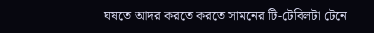ঘষতে আদর করতে করতে সামনের টি-টেবিলটা টেনে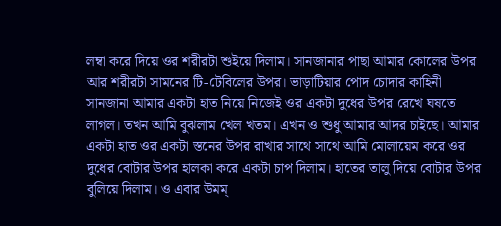লম্বা করে দিয়ে ওর শরীরটা শুইয়ে দিলাম। সানজানার পাছা আমার কোলের উপর আর শরীরটা সামনের টি-টেবিলের উপর। ভাড়াটিয়ার পোদ চোদার কাহিনী
সানজানা আমার একটা হাত নিয়ে নিজেই ওর একটা দুধের উপর রেখে ঘষতে লাগল। তখন আমি বুঝলাম খেল খতম। এখন ও শুধু আমার আদর চাইছে। আমার একটা হাত ওর একটা স্তনের উপর রাখার সাথে সাথে আমি মোলায়েম করে ওর দুধের বোটার উপর হালকা করে একটা চাপ দিলাম। হাতের তালু দিয়ে বোটার উপর বুলিয়ে দিলাম। ও এবার উমম্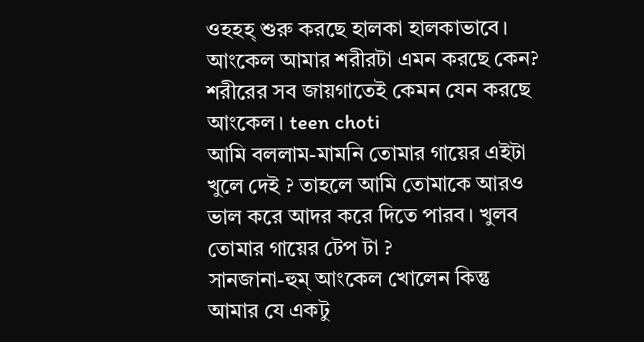ওহহহ্ শুরু করছে হালকা হালকাভাবে। আংকেল আমার শরীরটা এমন করছে কেন? শরীরের সব জায়গাতেই কেমন যেন করছে আংকেল। teen choti
আমি বললাম-মামনি তোমার গায়ের এইটা খুলে দেই ? তাহলে আমি তোমাকে আরও ভাল করে আদর করে দিতে পারব। খুলব তোমার গায়ের টেপ টা ?
সানজানা-হুম্ আংকেল খোলেন কিন্তু আমার যে একটু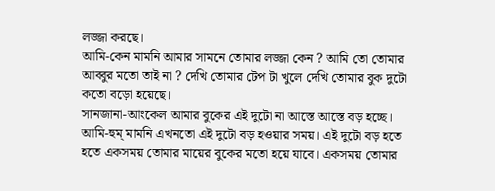লজ্জা করছে।
আমি-কেন মামনি আমার সামনে তোমার লজ্জা কেন ? আমি তো তোমার আব্বুর মতো তাই না ? দেখি তোমার টেপ টা খুলে দেখি তোমার বুক দুটো কতো বড়ো হয়েছে।
সানজানা-আংকেল আমার বুকের এই দুটো না আস্তে আস্তে বড় হচ্ছে।
আমি-হুম্ মামনি এখনতো এই দুটো বড় হওয়ার সময়। এই দুটো বড় হতে হতে একসময় তোমার মায়ের বুকের মতো হয়ে যাবে। একসময় তোমার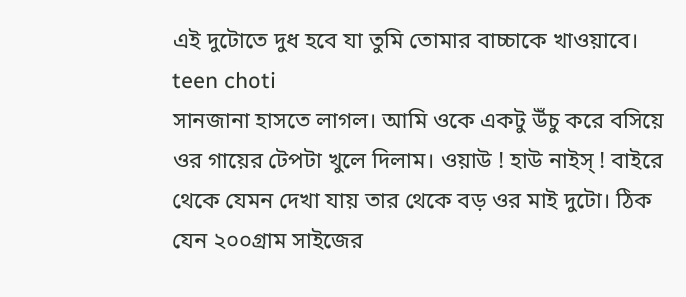এই দুটোতে দুধ হবে যা তুমি তোমার বাচ্চাকে খাওয়াবে। teen choti
সানজানা হাসতে লাগল। আমি ওকে একটু উঁচু করে বসিয়ে ওর গায়ের টেপটা খুলে দিলাম। ওয়াউ ! হাউ নাইস্ ! বাইরে থেকে যেমন দেখা যায় তার থেকে বড় ওর মাই দুটো। ঠিক যেন ২০০গ্রাম সাইজের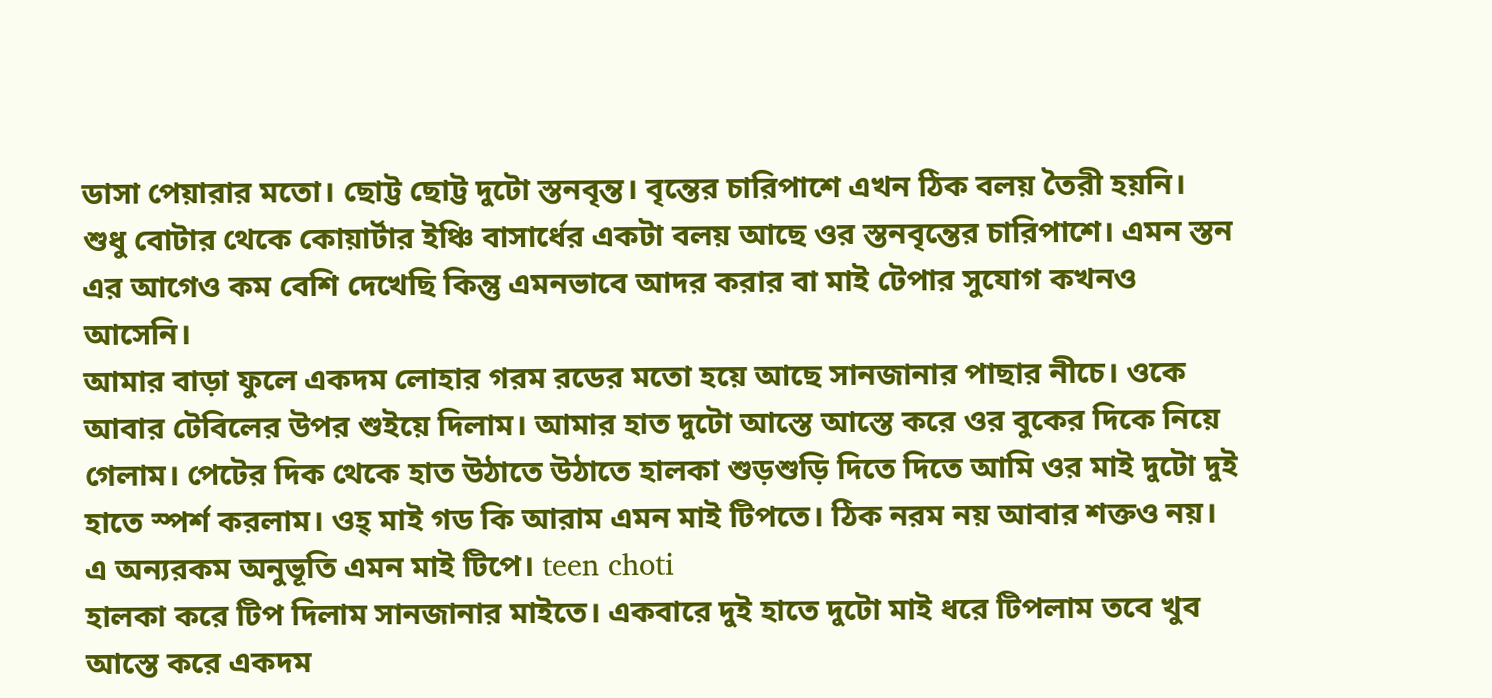ডাসা পেয়ারার মতো। ছোট্ট ছোট্ট দুটো স্তনবৃন্ত। বৃন্তের চারিপাশে এখন ঠিক বলয় তৈরী হয়নি। শুধু বোটার থেকে কোয়ার্টার ইঞ্চি বাসার্ধের একটা বলয় আছে ওর স্তনবৃন্তের চারিপাশে। এমন স্তন এর আগেও কম বেশি দেখেছি কিন্তু এমনভাবে আদর করার বা মাই টেপার সুযোগ কখনও আসেনি।
আমার বাড়া ফুলে একদম লোহার গরম রডের মতো হয়ে আছে সানজানার পাছার নীচে। ওকে আবার টেবিলের উপর শুইয়ে দিলাম। আমার হাত দুটো আস্তে আস্তে করে ওর বুকের দিকে নিয়ে গেলাম। পেটের দিক থেকে হাত উঠাতে উঠাতে হালকা শুড়শুড়ি দিতে দিতে আমি ওর মাই দুটো দুই হাতে স্পর্শ করলাম। ওহ্ মাই গড কি আরাম এমন মাই টিপতে। ঠিক নরম নয় আবার শক্তও নয়। এ অন্যরকম অনুভূতি এমন মাই টিপে। teen choti
হালকা করে টিপ দিলাম সানজানার মাইতে। একবারে দুই হাতে দুটো মাই ধরে টিপলাম তবে খুব আস্তে করে একদম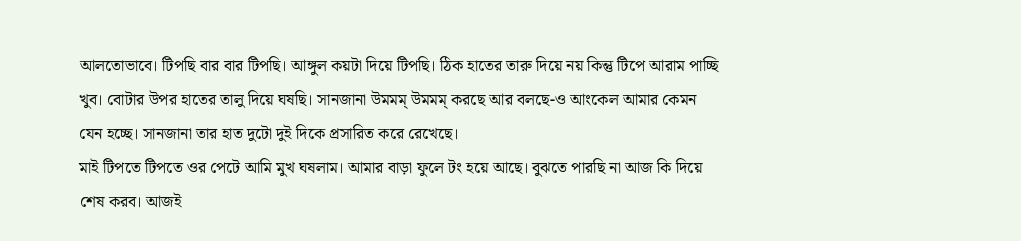আলতোভাবে। টিপছি বার বার টিপছি। আঙ্গুল কয়টা দিয়ে টিপছি। ঠিক হাতের তারু দিয়ে নয় কিন্তু টিপে আরাম পাচ্ছি খুব। বোটার উপর হাতের তালু দিয়ে ঘষছি। সানজানা উমমম্ উমমম্ করছে আর বলছে-ও আংকেল আমার কেমন যেন হচ্ছে। সানজানা তার হাত দুটো দুই দিকে প্রসারিত করে রেখেছে।
মাই টিপতে টিপতে ওর পেটে আমি মুখ ঘষলাম। আমার বাড়া ফুলে টং হয়ে আছে। বুঝতে পারছি না আজ কি দিয়ে শেষ করব। আজই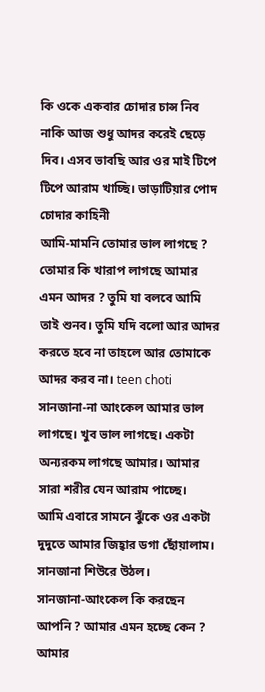কি ওকে একবার চোদার চান্স নিব নাকি আজ শুধু আদর করেই ছেড়ে দিব। এসব ভাবছি আর ওর মাই টিপে টিপে আরাম খাচ্ছি। ভাড়াটিয়ার পোদ চোদার কাহিনী
আমি-মামনি তোমার ভাল লাগছে ? তোমার কি খারাপ লাগছে আমার এমন আদর ? তুমি যা বলবে আমি তাই শুনব। তুমি যদি বলো আর আদর করতে হবে না তাহলে আর তোমাকে আদর করব না। teen choti
সানজানা-না আংকেল আমার ভাল লাগছে। খুব ভাল লাগছে। একটা অন্যরকম লাগছে আমার। আমার সারা শরীর যেন আরাম পাচ্ছে।
আমি এবারে সামনে ঝুঁকে ওর একটা দুদুতে আমার জিহ্বার ডগা ছোঁয়ালাম। সানজানা শিউরে উঠল।
সানজানা-আংকেল কি করছেন আপনি ? আমার এমন হচ্ছে কেন ? আমার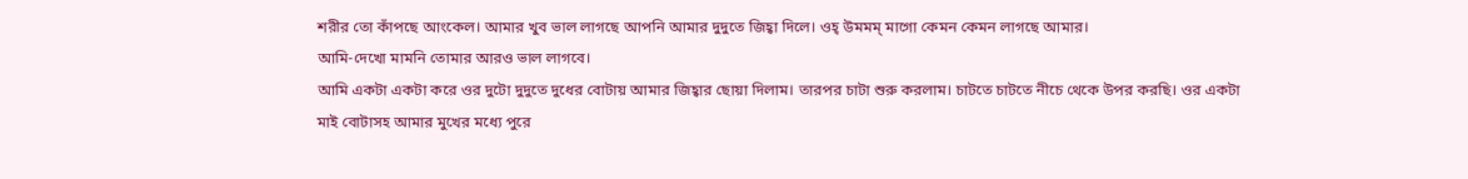শরীর তো কাঁপছে আংকেল। আমার খুব ভাল লাগছে আপনি আমার দুদুতে জিহ্বা দিলে। ওহ্ উমমম্ মাগো কেমন কেমন লাগছে আমার।
আমি-দেখো মামনি তোমার আরও ভাল লাগবে।
আমি একটা একটা করে ওর দুটো দুদুতে দুধের বোটায় আমার জিহ্বার ছোয়া দিলাম। তারপর চাটা শুরু করলাম। চাটতে চাটতে নীচে থেকে উপর করছি। ওর একটা মাই বোটাসহ আমার মুখের মধ্যে পুরে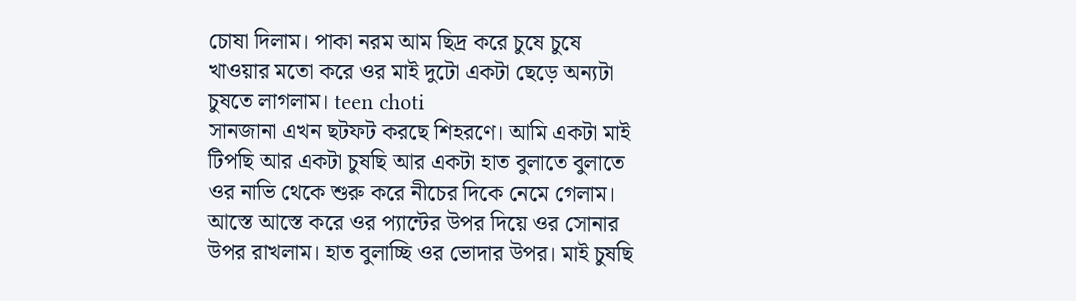চোষা দিলাম। পাকা নরম আম ছিদ্র করে চুষে চুষে খাওয়ার মতো করে ওর মাই দুটো একটা ছেড়ে অন্যটা চুষতে লাগলাম। teen choti
সানজানা এখন ছটফট করছে শিহরণে। আমি একটা মাই টিপছি আর একটা চুষছি আর একটা হাত বুলাতে বুলাতে ওর নাভি থেকে শুরু করে নীচের দিকে নেমে গেলাম। আস্তে আস্তে করে ওর প্যান্টের উপর দিয়ে ওর সোনার উপর রাখলাম। হাত বুলাচ্ছি ওর ভোদার উপর। মাই চুষছি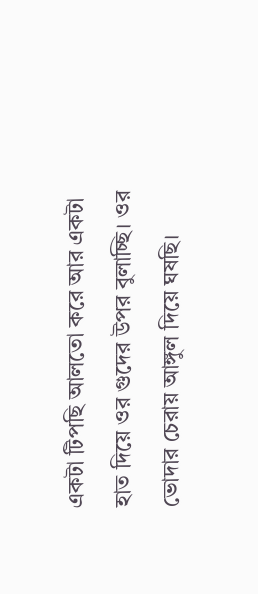একটা টিপছি আলতো করে আর একটা হাত দিয়ে ওর গুদের উপর বুলাচ্ছি। ওর ভোদার চেরায় আঙ্গুল দিয়ে ঘষছি।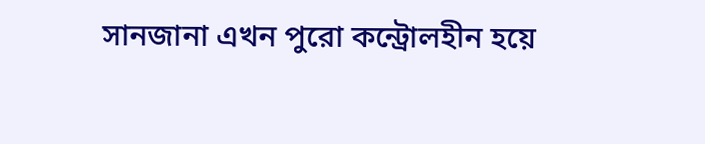সানজানা এখন পুরো কন্ট্রোলহীন হয়ে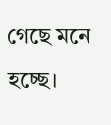গেছে মনে হচ্ছে।